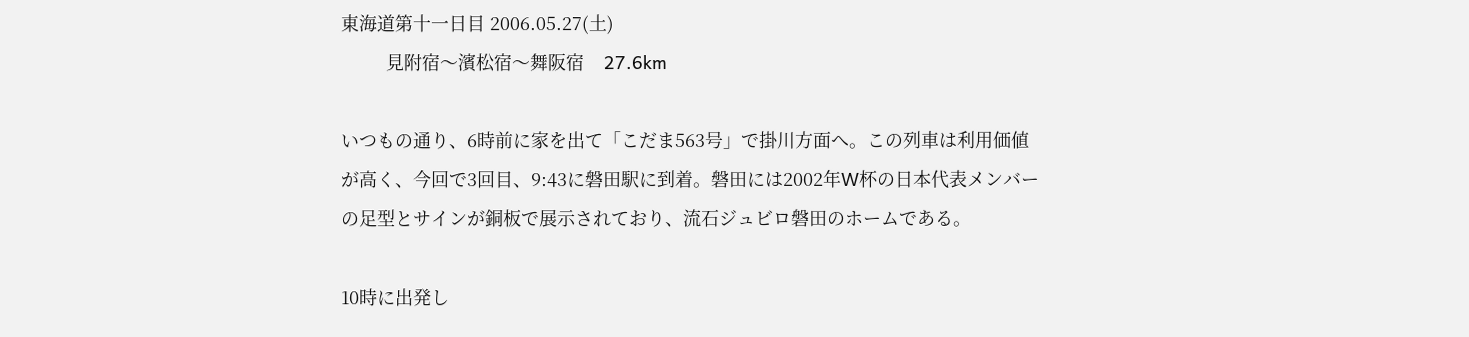東海道第十一日目 2006.05.27(土)
         見附宿〜濱松宿〜舞阪宿    27.6km

いつもの通り、6時前に家を出て「こだま563号」で掛川方面へ。この列車は利用価値が高く、今回で3回目、9:43に磐田駅に到着。磐田には2002年W杯の日本代表メンバーの足型とサインが銅板で展示されており、流石ジュビロ磐田のホームである。

10時に出発し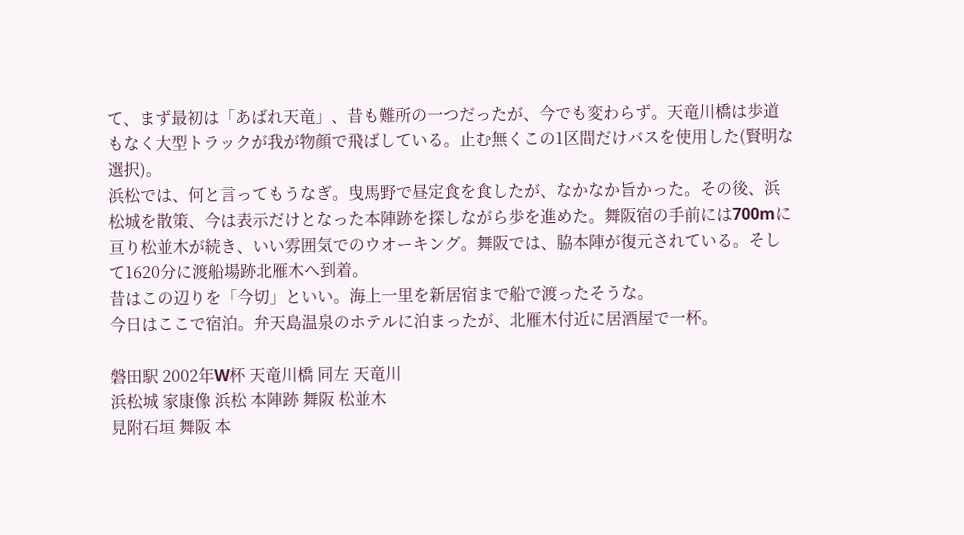て、まず最初は「あばれ天竜」、昔も難所の一つだったが、今でも変わらず。天竜川橋は歩道もなく大型トラックが我が物顔で飛ばしている。止む無くこの1区間だけバスを使用した(賢明な選択)。
浜松では、何と言ってもうなぎ。曳馬野で昼定食を食したが、なかなか旨かった。その後、浜松城を散策、今は表示だけとなった本陣跡を探しながら歩を進めた。舞阪宿の手前には700mに亘り松並木が続き、いい雰囲気でのウオーキング。舞阪では、脇本陣が復元されている。そして1620分に渡船場跡北雁木へ到着。
昔はこの辺りを「今切」といい。海上一里を新居宿まで船で渡ったそうな。
今日はここで宿泊。弁天島温泉のホテルに泊まったが、北雁木付近に居酒屋で一杯。

磐田駅 2002年W杯 天竜川橋 同左 天竜川
浜松城 家康像 浜松 本陣跡 舞阪 松並木
見附石垣 舞阪 本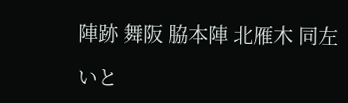陣跡 舞阪 脇本陣 北雁木 同左

いと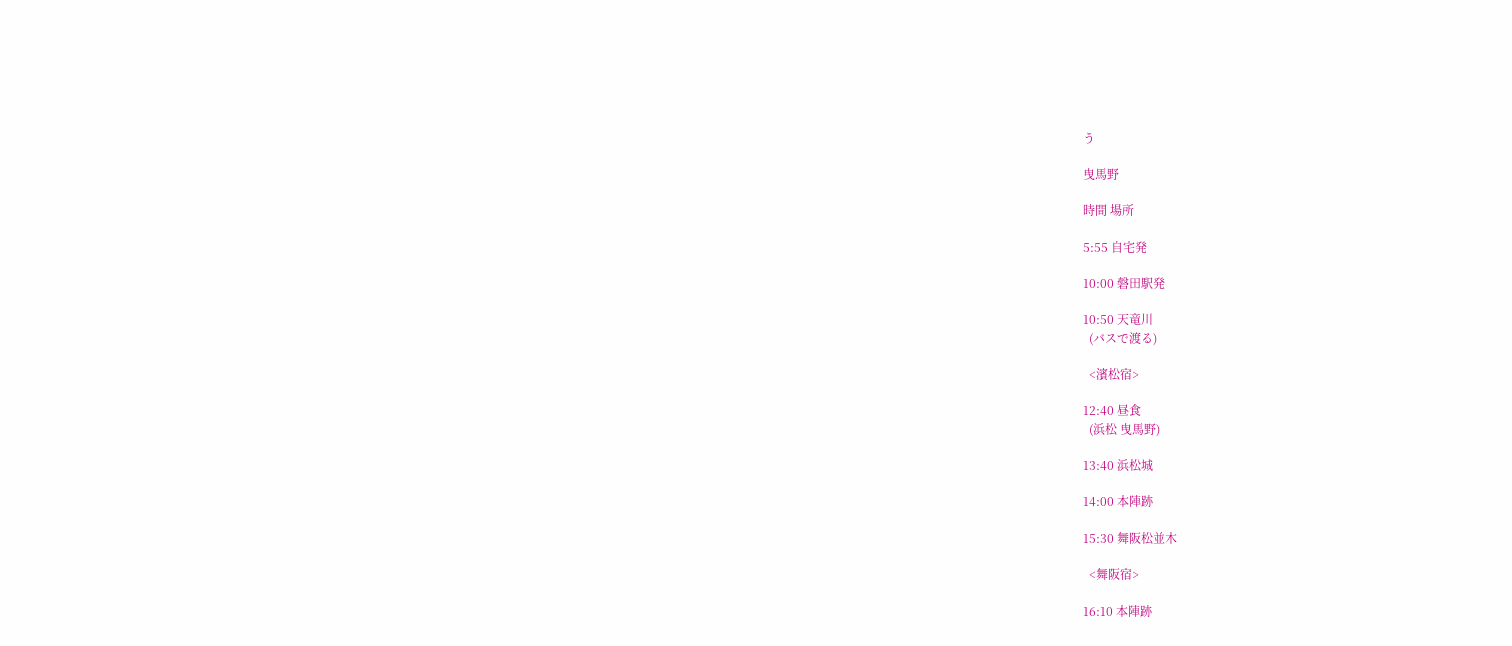う

曳馬野

時間 場所

5:55 自宅発

10:00 磐田駅発

10:50 天竜川
  (バスで渡る)

  <濱松宿>

12:40 昼食
  (浜松 曳馬野)

13:40 浜松城

14:00 本陣跡

15:30 舞阪松並木

  <舞阪宿>

16:10 本陣跡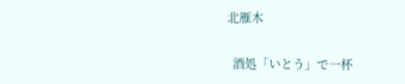北雁木

  酒処「いとう」で一杯